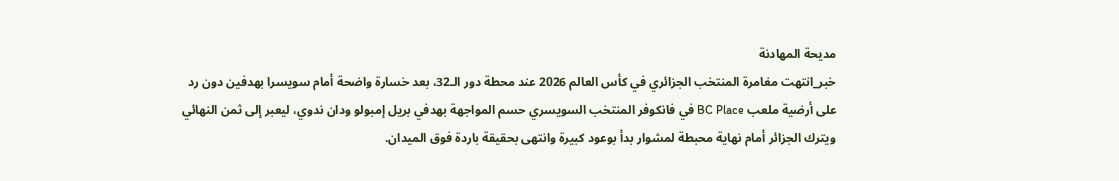مديحة المهادنة
خبر_انتهت مغامرة المنتخب الجزائري في كأس العالم 2026 عند محطة دور الـ32، بعد خسارة واضحة أمام سويسرا بهدفين دون رد على أرضية ملعب BC Place في فانكوفر المنتخب السويسري حسم المواجهة بهدفي بريل إمبولو ودان ندوي، ليعبر إلى ثمن النهائي ويترك الجزائر أمام نهاية محبطة لمشوار بدأ بوعود كبيرة وانتهى بحقيقة باردة فوق الميدان.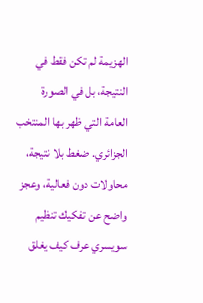الهزيمة لم تكن فقط في النتيجة، بل في الصورة العامة التي ظهر بها المنتخب الجزائري. ضغط بلا نتيجة، محاولات دون فعالية، وعجز واضح عن تفكيك تنظيم سويسري عرف كيف يغلق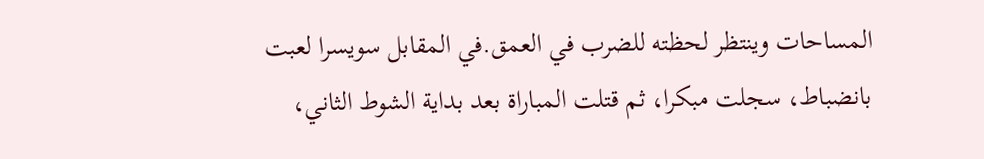المساحات وينتظر لحظته للضرب في العمق.في المقابل سويسرا لعبت بانضباط، سجلت مبكرا، ثم قتلت المباراة بعد بداية الشوط الثاني،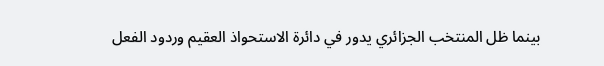بينما ظل المنتخب الجزائري يدور في دائرة الاستحواذ العقيم وردود الفعل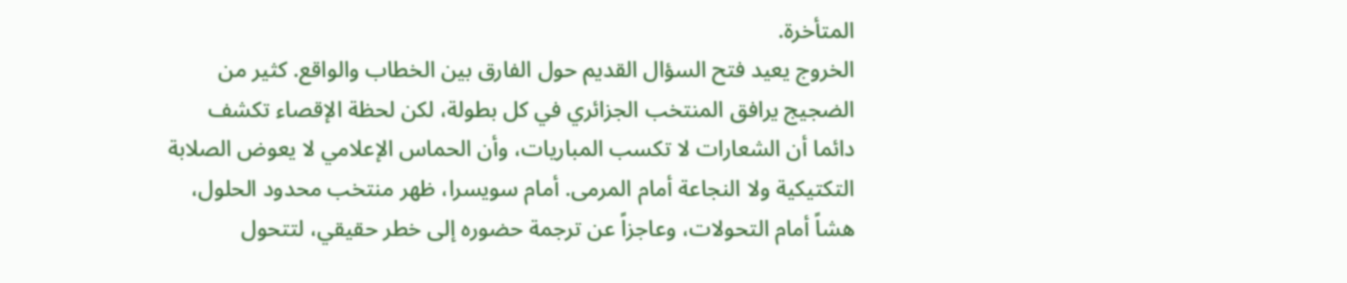المتأخرة.
الخروج يعيد فتح السؤال القديم حول الفارق بين الخطاب والواقع. كثير من الضجيج يرافق المنتخب الجزائري في كل بطولة، لكن لحظة الإقصاء تكشف دائما أن الشعارات لا تكسب المباريات، وأن الحماس الإعلامي لا يعوض الصلابة التكتيكية ولا النجاعة أمام المرمى. أمام سويسرا، ظهر منتخب محدود الحلول، هشاً أمام التحولات، وعاجزاً عن ترجمة حضوره إلى خطر حقيقي، لتتحول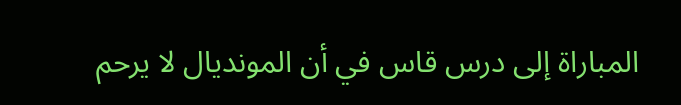المباراة إلى درس قاس في أن المونديال لا يرحم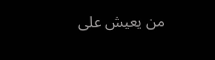من يعيش على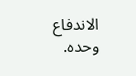الاندفاع وحده.